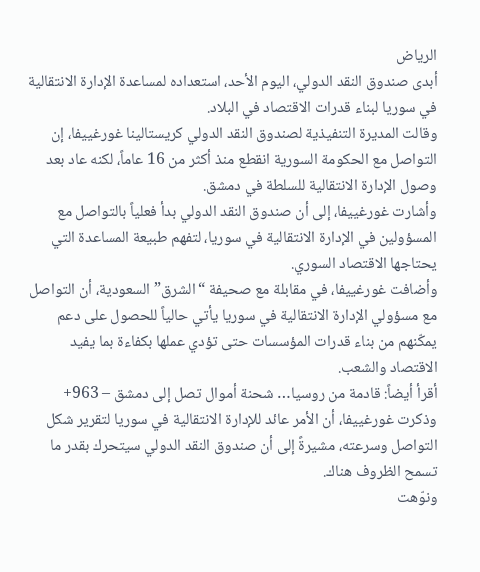الرياض
أبدى صندوق النقد الدولي، اليوم الأحد، استعداده لمساعدة الإدارة الانتقالية في سوريا لبناء قدرات الاقتصاد في البلاد.
وقالت المديرة التنفيذية لصندوق النقد الدولي كريستالينا غورغييفا، إن التواصل مع الحكومة السورية انقطع منذ أكثر من 16 عاماً، لكنه عاد بعد وصول الإدارة الانتقالية للسلطة في دمشق.
وأشارت غورغييفا، إلى أن صندوق النقد الدولي بدأ فعلياً بالتواصل مع المسؤولين في الإدارة الانتقالية في سوريا، لتفهم طبيعة المساعدة التي يحتاجها الاقتصاد السوري.
وأضافت غورغييفا، في مقابلة مع صحيفة “الشرق” السعودية، أن التواصل مع مسؤولي الإدارة الانتقالية في سوريا يأتي حالياً للحصول على دعم يمكّنهم من بناء قدرات المؤسسات حتى تؤدي عملها بكفاءة بما يفيد الاقتصاد والشعب.
أقرأ أيضاً: قادمة من روسيا… شحنة أموال تصل إلى دمشق – 963+
وذكرت غورغييفا، أن الأمر عائد للإدارة الانتقالية في سوريا لتقرير شكل التواصل وسرعته، مشيرةً إلى أن صندوق النقد الدولي سيتحرك بقدر ما تسمح الظروف هناك.
ونوّهت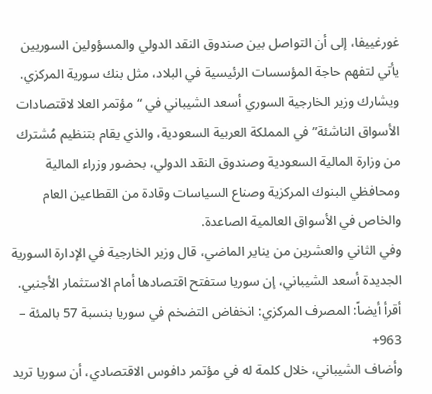غورغييفا، إلى أن التواصل بين صندوق النقد الدولي والمسؤولين السوريين يأتي لتفهم حاجة المؤسسات الرئيسية في البلاد، مثل بنك سورية المركزي.
ويشارك وزير الخارجية السوري أسعد الشيباني في “مؤتمر العلا لاقتصادات الأسواق الناشئة” في المملكة العربية السعودية، والذي يقام بتنظيم مُشترك من وزارة المالية السعودية وصندوق النقد الدولي، بحضور وزراء المالية ومحافظي البنوك المركزية وصناع السياسات وقادة من القطاعين العام والخاص في الأسواق العالمية الصاعدة.
وفي الثاني والعشرين من يناير الماضي، قال وزير الخارجية في الإدارة السورية الجديدة أسعد الشيباني، إن سوريا ستفتح اقتصادها أمام الاستثمار الأجنبي.
أقرأ أيضاً: المصرف المركزي: انخفاض التضخم في سوريا بنسبة 57 بالمئة – 963+
وأضاف الشيباني، خلال كلمة له في مؤتمر دافوس الاقتصادي، أن سوريا تريد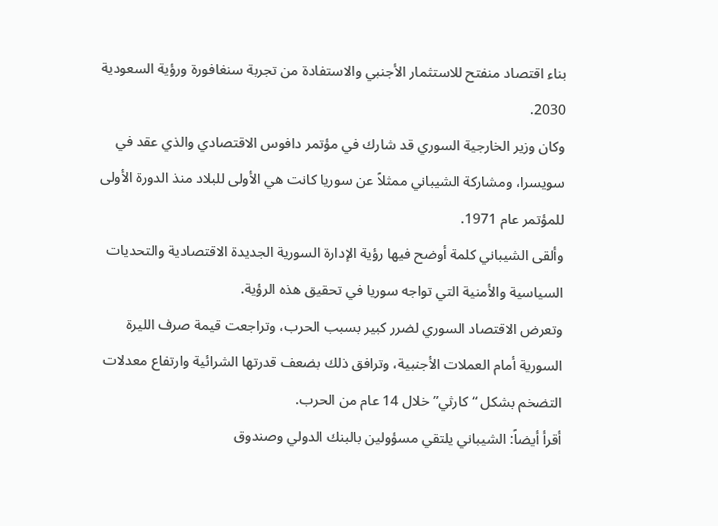بناء اقتصاد منفتح للاستثمار الأجنبي والاستفادة من تجربة سنغافورة ورؤية السعودية 2030.
وكان وزير الخارجية السوري قد شارك في مؤتمر دافوس الاقتصادي والذي عقد في سويسرا، ومشاركة الشيباني ممثلاً عن سوريا كانت هي الأولى للبلاد منذ الدورة الأولى للمؤتمر عام 1971.
وألقى الشيباني كلمة أوضح فيها رؤية الإدارة السورية الجديدة الاقتصادية والتحديات السياسية والأمنية التي تواجه سوريا في تحقيق هذه الرؤية.
وتعرض الاقتصاد السوري لضرر كبير بسبب الحرب، وتراجعت قيمة صرف الليرة السورية أمام العملات الأجنبية، وترافق ذلك بضعف قدرتها الشرائية وارتفاع معدلات التضخم بشكل “كارثي” خلال 14 عام من الحرب.
أقرأ أيضاً: الشيباني يلتقي مسؤولين بالبنك الدولي وصندوق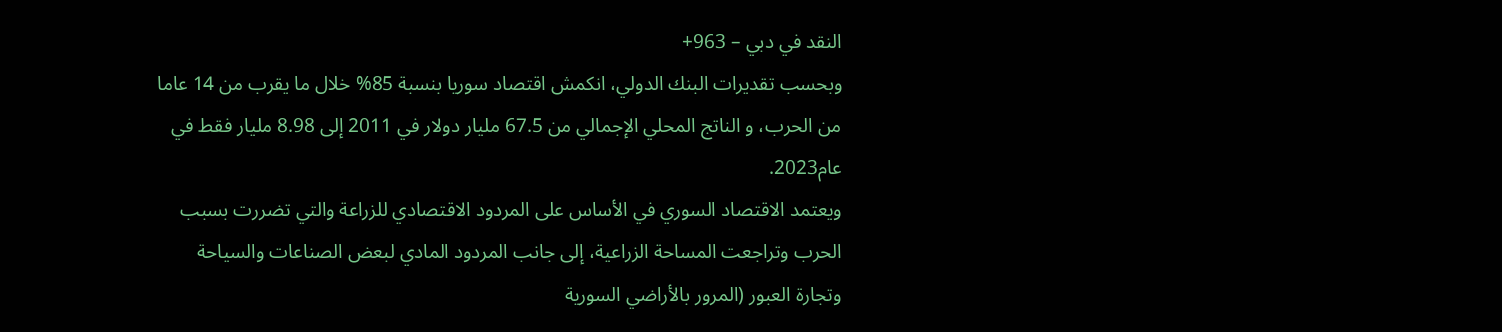النقد في دبي – 963+
وبحسب تقديرات البنك الدولي، انكمش اقتصاد سوريا بنسبة 85% خلال ما يقرب من 14 عاما من الحرب، و الناتج المحلي الإجمالي من 67.5 مليار دولار في 2011 إلى 8.98 مليار فقط في عام2023.
ويعتمد الاقتصاد السوري في الأساس على المردود الاقتصادي للزراعة والتي تضررت بسبب الحرب وتراجعت المساحة الزراعية، إلى جانب المردود المادي لبعض الصناعات والسياحة وتجارة العبور (المرور بالأراضي السورية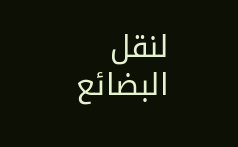لنقل البضائع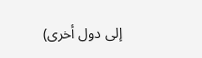إلى دول أخرى)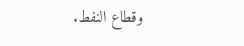وقطاع النفط.